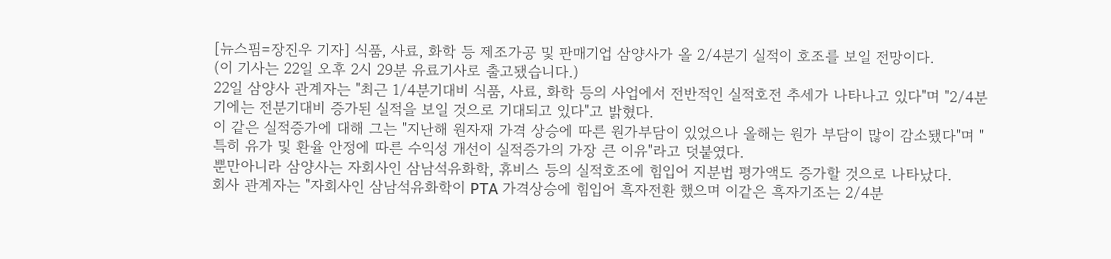[뉴스핌=장진우 기자] 식품, 사료, 화학 등 제조가공 및 판매기업 삼양사가 올 2/4분기 실적이 호조를 보일 전망이다.
(이 기사는 22일 오후 2시 29분 유료기사로 출고됐습니다.)
22일 삼양사 관계자는 "최근 1/4분기대비 식품, 사료, 화학 등의 사업에서 전반적인 실적호전 추세가 나타나고 있다"며 "2/4분기에는 전분기대비 증가된 실적을 보일 것으로 기대되고 있다"고 밝혔다.
이 같은 실적증가에 대해 그는 "지난해 원자재 가격 상승에 따른 원가부담이 있었으나 올해는 원가 부담이 많이 감소됐다"며 "특히 유가 및 환율 안정에 따른 수익성 개선이 실적증가의 가장 큰 이유"라고 덧붙였다.
뿐만아니라 삼양사는 자회사인 삼남석유화학, 휴비스 등의 실적호조에 힘입어 지분법 평가액도 증가할 것으로 나타났다.
회사 관계자는 "자회사인 삼남석유화학이 PTA 가격상승에 힘입어 흑자전환 했으며 이같은 흑자기조는 2/4분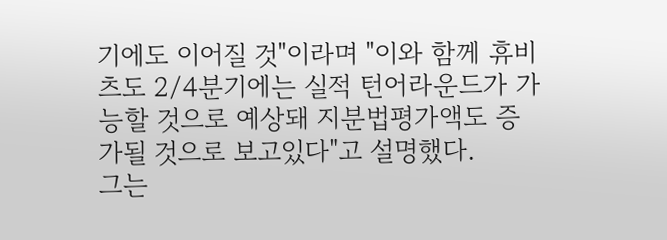기에도 이어질 것"이라며 "이와 함께 휴비츠도 2/4분기에는 실적 턴어라운드가 가능할 것으로 예상돼 지분법평가액도 증가될 것으로 보고있다"고 설명했다.
그는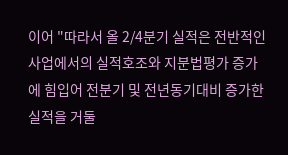이어 "따라서 올 2/4분기 실적은 전반적인 사업에서의 실적호조와 지분법평가 증가에 힘입어 전분기 및 전년동기대비 증가한 실적을 거둘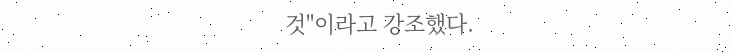것"이라고 강조했다.